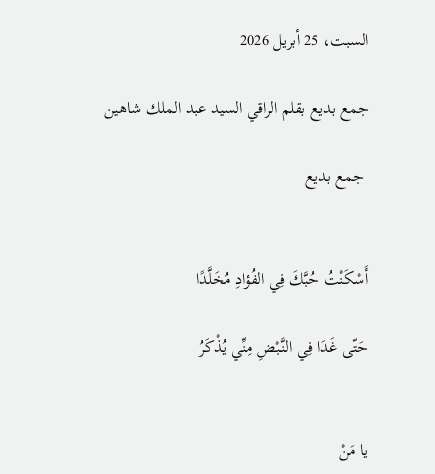السبت، 25 أبريل 2026

جمع بديع بقلم الراقي السيد عبد الملك شاهين

 جمع بديع


أَسْكَنْتُ حُبَّكَ فِي الفُؤادِ مُخَلَّدًا

حَتّى غَدَا فِي النَّبْضِ مِنِّي يُذْكَرُ


يا مَنْ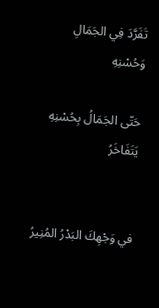تَفَرَّدَ فِي الجَمَالِ وَحُسْنِهِ

حَتّى الجَمَالُ بِحُسْنِهِ يَتَفَاخَرُ


في وَجْهِكَ البَدْرُ المُنِيرُ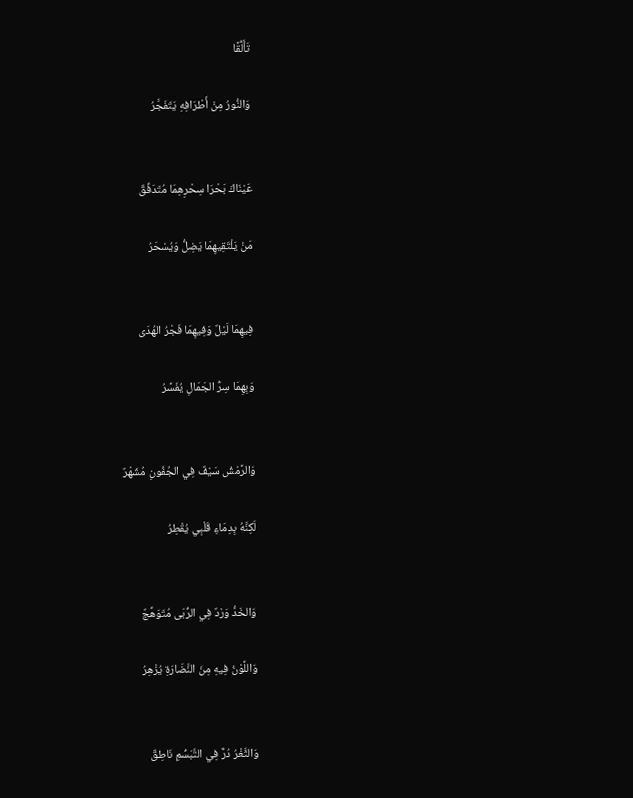تَأَلُّقًا

وَالنُّورُ مِنْ أَطْرَافِهِ يَتَفَجَّرُ


عَيْنَاكَ بَحْرَا سِحْرِهِمَا مُتَدَفِّقٌ

مَنْ يَلْتَقِيهِمَا يَضِلُّ وَيُسْحَرُ


فِيهِمَا لَيْلٌ وَفِيهِمَا فَجْرُ الهُدَى

وَبِهِمَا سِرُّ الجَمَالِ يُفَسَّرُ


وَالرَّمْشُ سَيْفٌ فِي الجُفُونِ مُشَهْرٌ

لَكِنَّهُ بِدِمَاءِ قَلْبِي يُقْطِرُ


وَالخَدُّ وَرْدٌ فِي الرُّبَى مُتَوَهِّجٌ

وَاللَّوْنُ فِيهِ مِنَ النَّضَارَةِ يُزْهِرُ


وَالثَّغْرُ دُرٌّ فِي التَّبَسُّمِ نَاطِقٌ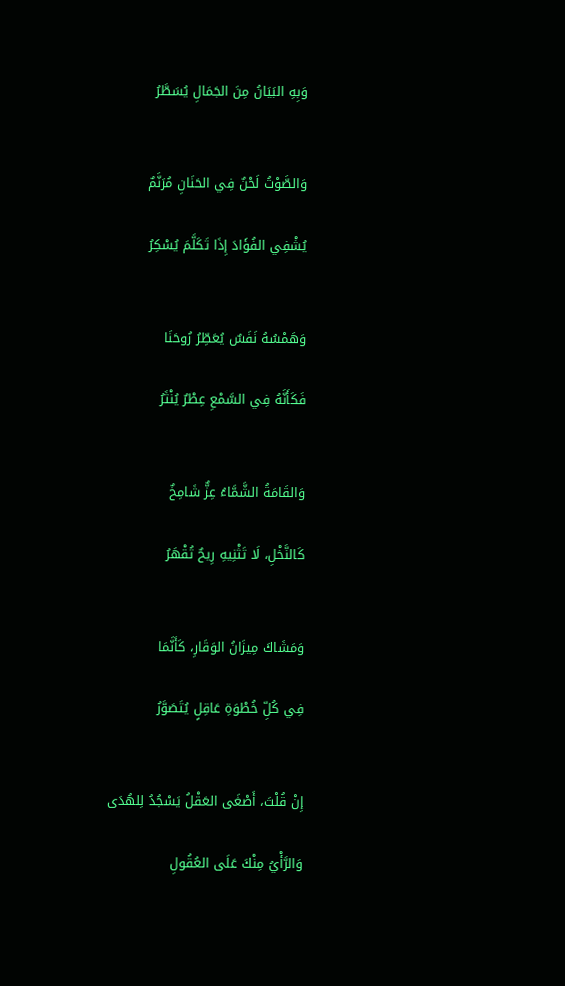وَبِهِ البَيَانُ مِنَ الجَمَالِ يُسَطَّرُ


وَالصَّوْتُ لَحْنٌ فِي الحَنَانِ مُرَنَّمٌ

يُشْفِي الفُؤَادَ إِذَا تَكَلَّمَ يُسْكِرُ


وَهَمْسُهُ نَفَسٌ يُعَطِّرُ رُوحَنَا

فَكَأَنَّهُ فِي السَّمْعِ عِطْرٌ يُنْثَرُ


وَالقَامَةُ الشَّمَّاءُ عِزٌّ شَامِخٌ

كَالنَّخْلِ، لَا تَثْنِيهِ رِيحٌ تُقْهَرُ


وَمَشَاكَ مِيزَانُ الوَقَارِ، كَأَنَّمَا

فِي كُلِّ خُطْوَةِ عَاقِلٍ يُتَصَوَّرُ


إِنْ قُلْتَ، أَصْغَى العَقْلُ يَسْجُدُ لِلهُدَى

وَالرَّأْيُ مِنْكَ عَلَى العُقُولِ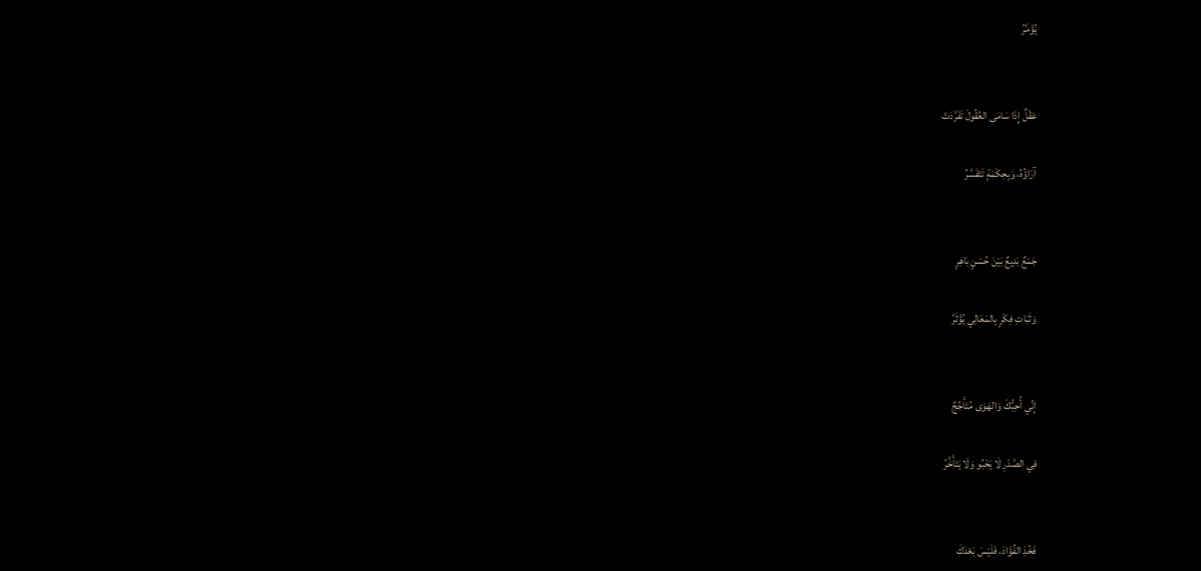يُؤَمَّرُ


عَقْلٌ إِذَا سَامَى العُقُولَ تَفَرَّدَتْ

آرَاؤُهُ، وَبِحِكْمَةٍ تَتَفَسَّرُ


جَمْعٌ بَدِيعٌ بَيْنَ حُسْنٍ بَاهِرٍ

وَثَبَاتِ فِكْرٍ بِالمَعَالِي يُؤْثَرُ


إِنِّي أُحِبُّكَ وَالهَوَى مُتَأَجِّجٌ

فِي الصَّدْرِ لَا يَخْبُو وَلَا يَتَأَخَّرُ


فَخُذِ الفُؤَادَ، فَلَيْسَ بَعْدَكَ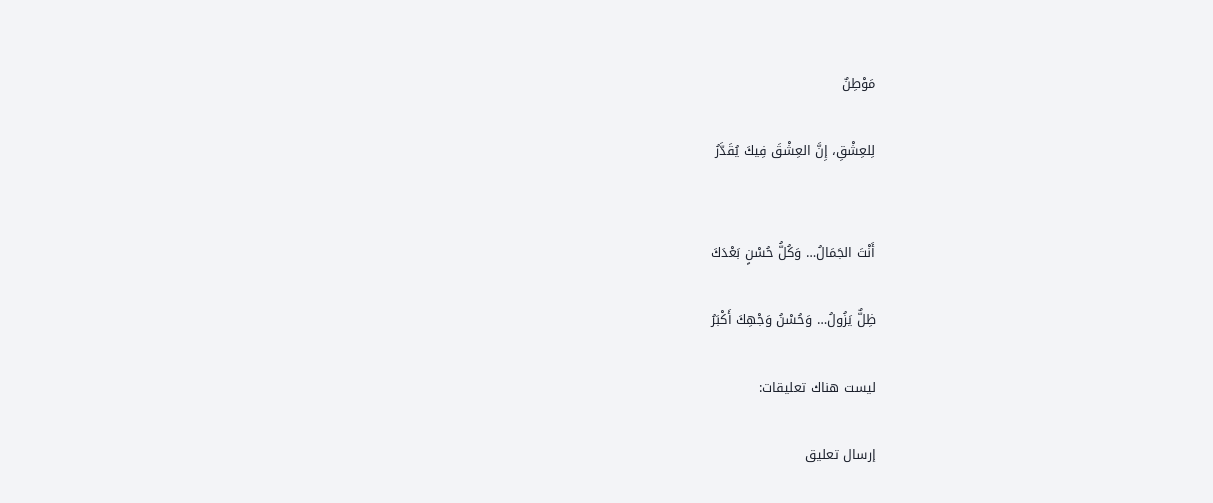مَوْطِنٌ

لِلعِشْقِ، إِنَّ العِشْقَ فِيكَ يُقَدَّرُ


أَنْتَ الجَمَالُ… وَكُلُّ حُسْنٍ بَعْدَكَ

ظِلٌّ يَزُولُ… وَحُسْنُ وَجْهِكَ أَكْبَرُ

ليست هناك تعليقات:

إرسال تعليق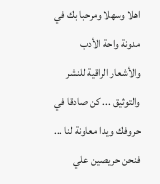اهلا وسهلا ومرحبا بك في مدونة واحة الأدب والأشعار الراقية للنشر والتوثيق ... كن صادقا في حروفك ويدا معاونة لنا ... فنحن حريصين علي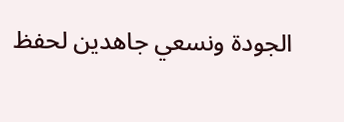الجودة ونسعي جاهدين لحفظ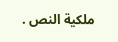ملكية النص .